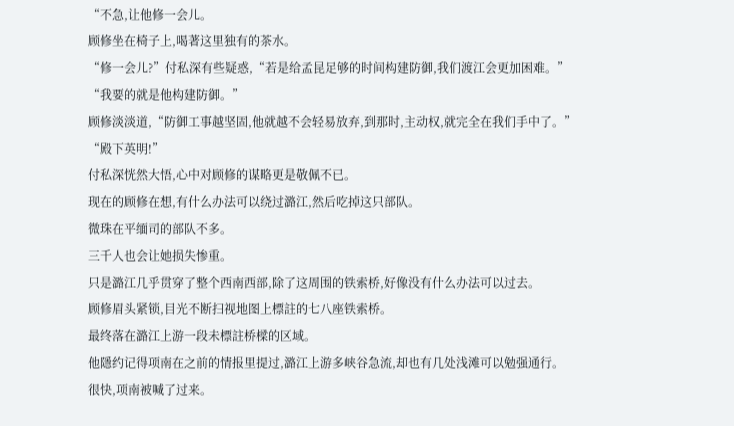“不急,让他修一会儿。
顾修坐在椅子上,喝著这里独有的茶水。
“修一会儿?”付私深有些疑惑,“若是给孟昆足够的时间构建防御,我们渡江会更加困难。”
“我要的就是他构建防御。”
顾修淡淡道,“防御工事越坚固,他就越不会轻易放弃,到那时,主动权,就完全在我们手中了。”
“殿下英明!”
付私深恍然大悟,心中对顾修的谋略更是敬佩不已。
现在的顾修在想,有什么办法可以绕过潞江,然后吃掉这只部队。
微珠在平缅司的部队不多。
三千人也会让她损失惨重。
只是潞江几乎贯穿了整个西南西部,除了这周围的铁索桥,好像没有什么办法可以过去。
顾修眉头紧锁,目光不断扫视地图上標註的七八座铁索桥。
最终落在潞江上游一段未標註桥樑的区域。
他隱约记得项南在之前的情报里提过,潞江上游多峡谷急流,却也有几处浅滩可以勉强通行。
很快,项南被喊了过来。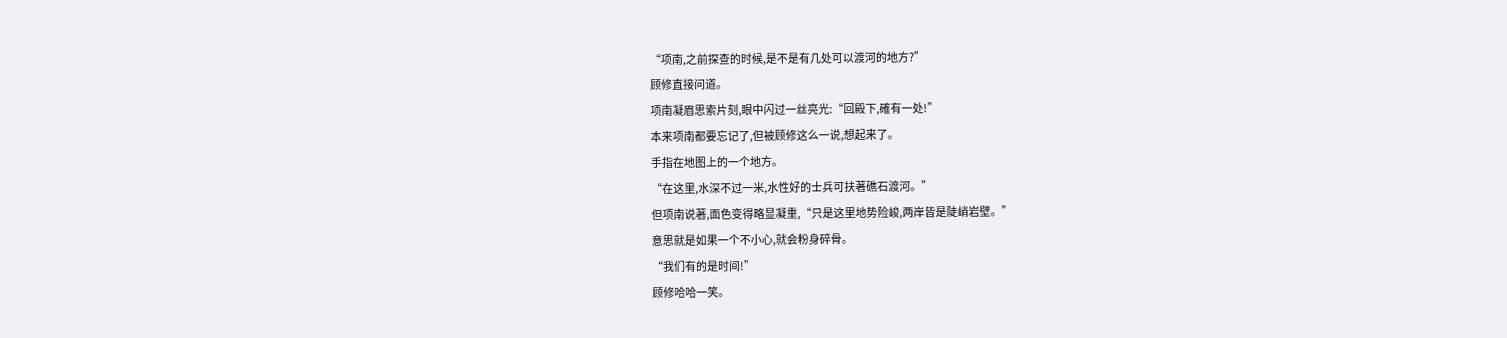“项南,之前探查的时候,是不是有几处可以渡河的地方?”
顾修直接问道。
项南凝眉思索片刻,眼中闪过一丝亮光:“回殿下,確有一处!”
本来项南都要忘记了,但被顾修这么一说,想起来了。
手指在地图上的一个地方。
“在这里,水深不过一米,水性好的士兵可扶著礁石渡河。”
但项南说著,面色变得略显凝重,“只是这里地势险峻,两岸皆是陡峭岩壁。”
意思就是如果一个不小心,就会粉身碎骨。
“我们有的是时间!”
顾修哈哈一笑。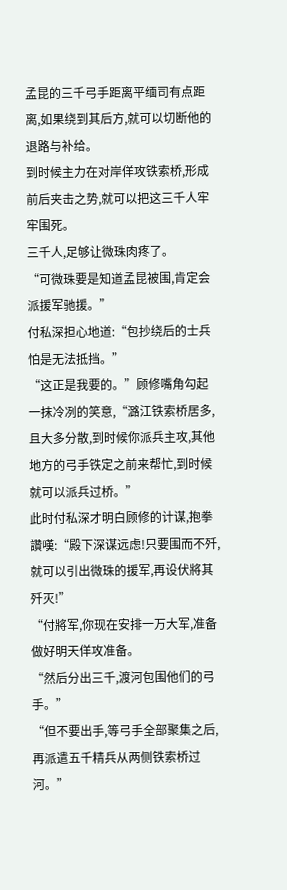孟昆的三千弓手距离平缅司有点距离,如果绕到其后方,就可以切断他的退路与补给。
到时候主力在对岸佯攻铁索桥,形成前后夹击之势,就可以把这三千人牢牢围死。
三千人,足够让微珠肉疼了。
“可微珠要是知道孟昆被围,肯定会派援军驰援。”
付私深担心地道:“包抄绕后的士兵怕是无法抵挡。”
“这正是我要的。”顾修嘴角勾起一抹冷冽的笑意,“潞江铁索桥居多,且大多分散,到时候你派兵主攻,其他地方的弓手铁定之前来帮忙,到时候就可以派兵过桥。”
此时付私深才明白顾修的计谋,抱拳讚嘆:“殿下深谋远虑!只要围而不歼,就可以引出微珠的援军,再设伏將其歼灭!”
“付將军,你现在安排一万大军,准备做好明天佯攻准备。
“然后分出三千,渡河包围他们的弓手。”
“但不要出手,等弓手全部聚集之后,再派遣五千精兵从两侧铁索桥过河。”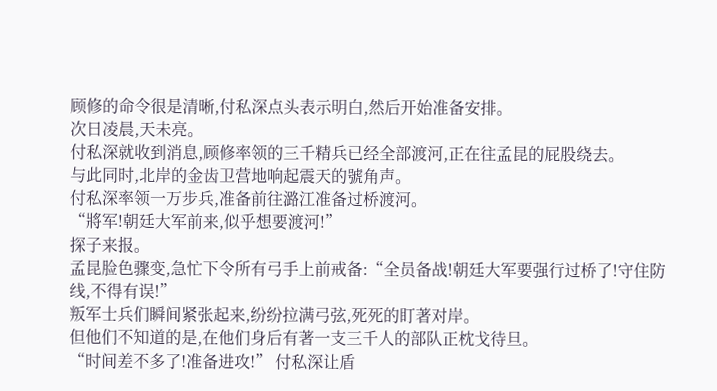顾修的命令很是清晰,付私深点头表示明白,然后开始准备安排。
次日凌晨,天未亮。
付私深就收到消息,顾修率领的三千精兵已经全部渡河,正在往孟昆的屁股绕去。
与此同时,北岸的金齿卫营地响起震天的號角声。
付私深率领一万步兵,准备前往潞江准备过桥渡河。
“將军!朝廷大军前来,似乎想要渡河!”
探子来报。
孟昆脸色骤变,急忙下令所有弓手上前戒备:“全员备战!朝廷大军要强行过桥了!守住防线,不得有误!”
叛军士兵们瞬间紧张起来,纷纷拉满弓弦,死死的盯著对岸。
但他们不知道的是,在他们身后有著一支三千人的部队正枕戈待旦。
“时间差不多了!准备进攻!” 付私深让盾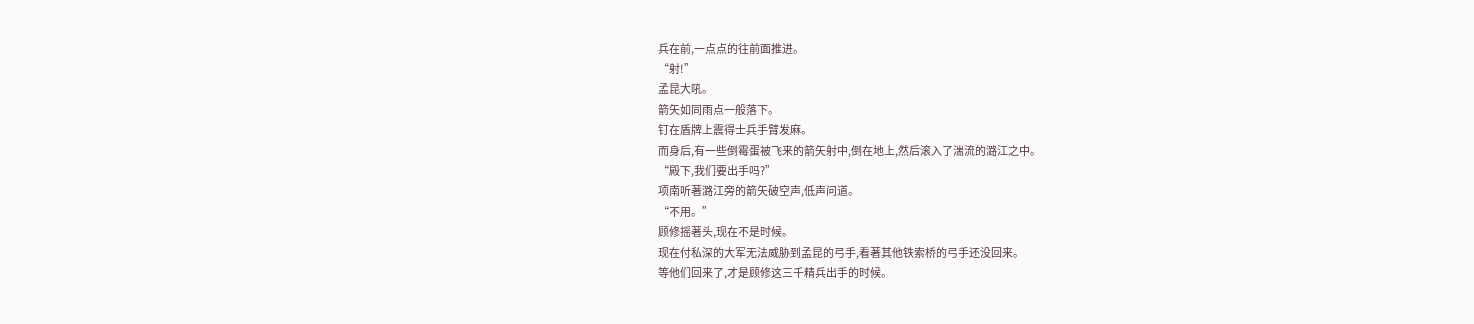兵在前,一点点的往前面推进。
“射!”
孟昆大吼。
箭矢如同雨点一般落下。
钉在盾牌上震得士兵手臂发麻。
而身后,有一些倒霉蛋被飞来的箭矢射中,倒在地上,然后滚入了湍流的潞江之中。
“殿下,我们要出手吗?”
项南听著潞江旁的箭矢破空声,低声问道。
“不用。”
顾修摇著头,现在不是时候。
现在付私深的大军无法威胁到孟昆的弓手,看著其他铁索桥的弓手还没回来。
等他们回来了,才是顾修这三千精兵出手的时候。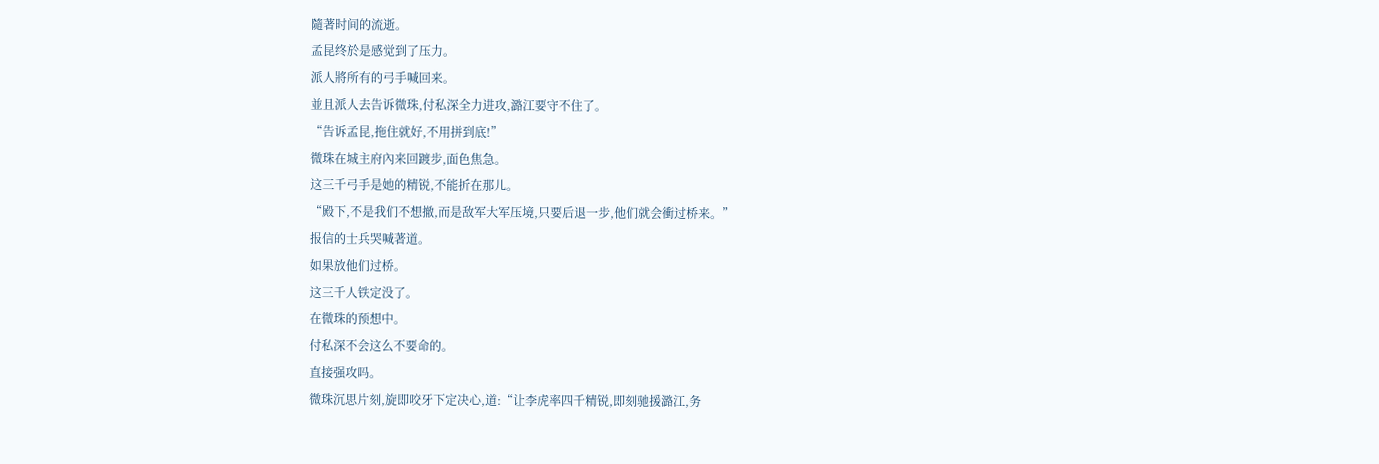隨著时间的流逝。
孟昆终於是感觉到了压力。
派人將所有的弓手喊回来。
並且派人去告诉微珠,付私深全力进攻,潞江要守不住了。
“告诉孟昆,拖住就好,不用拼到底!”
微珠在城主府內来回踱步,面色焦急。
这三千弓手是她的精锐,不能折在那儿。
“殿下,不是我们不想撤,而是敌军大军压境,只要后退一步,他们就会衝过桥来。”
报信的士兵哭喊著道。
如果放他们过桥。
这三千人铁定没了。
在微珠的预想中。
付私深不会这么不要命的。
直接强攻吗。
微珠沉思片刻,旋即咬牙下定决心,道:“让李虎率四千精锐,即刻驰援潞江,务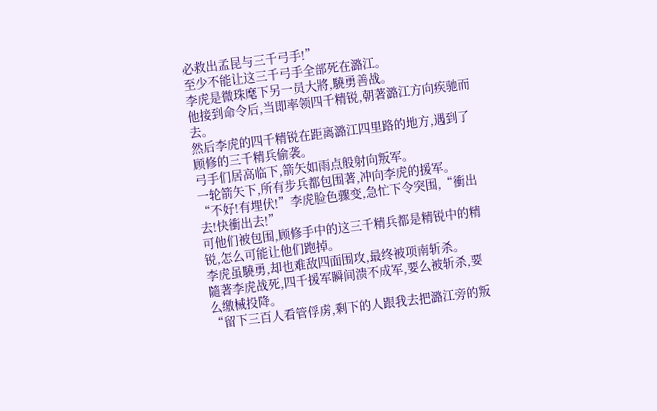必救出孟昆与三千弓手!”
至少不能让这三千弓手全部死在潞江。
李虎是微珠麾下另一员大將,驍勇善战。
他接到命令后,当即率领四千精锐,朝著潞江方向疾驰而去。
然后李虎的四千精锐在距离潞江四里路的地方,遇到了顾修的三千精兵偷袭。
弓手们居高临下,箭矢如雨点般射向叛军。
一轮箭矢下,所有步兵都包围著,冲向李虎的援军。
“不好!有埋伏!”李虎脸色骤变,急忙下令突围,“衝出去!快衝出去!”
可他们被包围,顾修手中的这三千精兵都是精锐中的精锐,怎么可能让他们跑掉。
李虎虽驍勇,却也难敌四面围攻,最终被项南斩杀。
隨著李虎战死,四千援军瞬间溃不成军,要么被斩杀,要么缴械投降。
“留下三百人看管俘虏,剩下的人跟我去把潞江旁的叛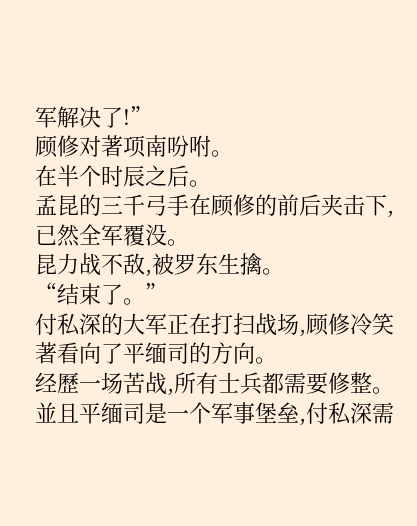军解决了!”
顾修对著项南吩咐。
在半个时辰之后。
孟昆的三千弓手在顾修的前后夹击下,已然全军覆没。
昆力战不敌,被罗东生擒。
“结束了。”
付私深的大军正在打扫战场,顾修冷笑著看向了平缅司的方向。
经歷一场苦战,所有士兵都需要修整。
並且平缅司是一个军事堡垒,付私深需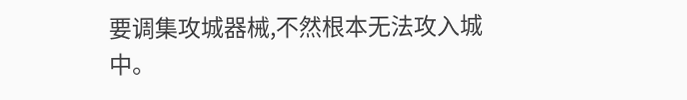要调集攻城器械,不然根本无法攻入城中。